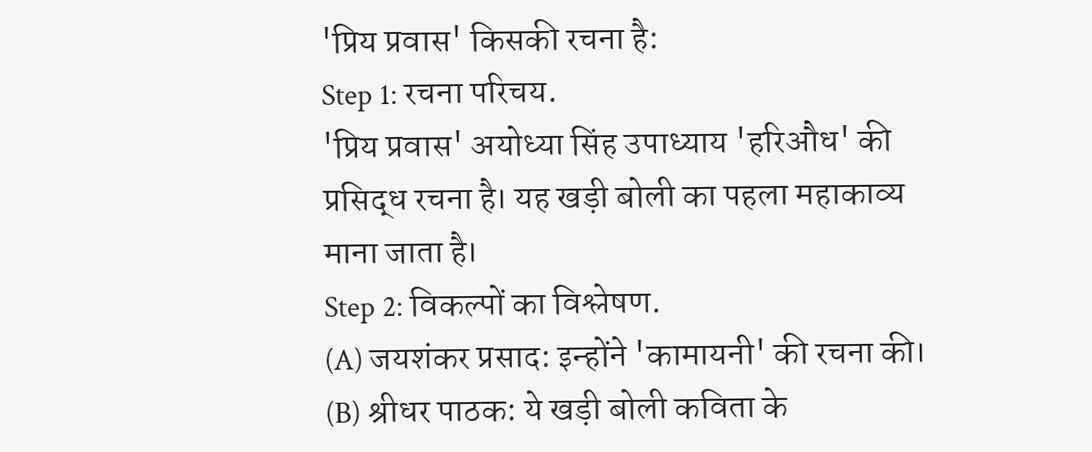'प्रिय प्रवास' किसकी रचना है:
Step 1: रचना परिचय.
'प्रिय प्रवास' अयोध्या सिंह उपाध्याय 'हरिऔध' की प्रसिद्ध रचना है। यह खड़ी बोली का पहला महाकाव्य माना जाता है।
Step 2: विकल्पों का विश्लेषण.
(A) जयशंकर प्रसाद: इन्होंने 'कामायनी' की रचना की।
(B) श्रीधर पाठक: ये खड़ी बोली कविता के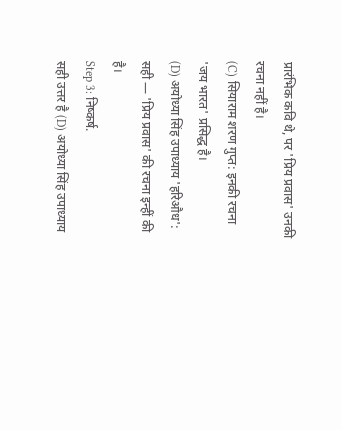प्रारंभिक कवि थे, पर 'प्रिय प्रवास' उनकी रचना नहीं है।
(C) सियाराम शरण गुप्त: इनकी रचना 'जय भारत' प्रसिद्ध है।
(D) अयोध्या सिंह उपाध्याय 'हरिऔध': सही — 'प्रिय प्रवास' की रचना इन्हीं की है।
Step 3: निष्कर्ष.
सही उत्तर है (D) अयोध्या सिंह उपाध्याय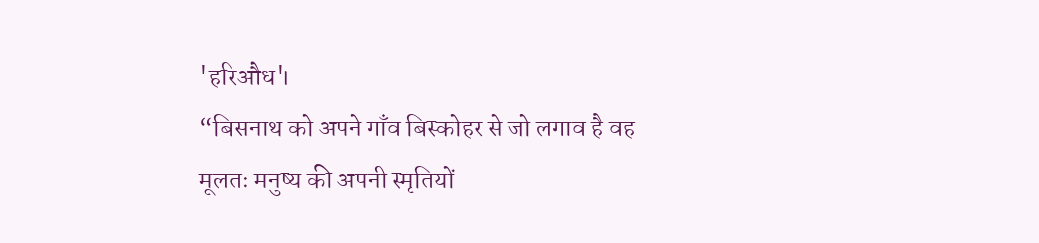'हरिऔध'।
“बिसनाथ को अपने गाँव बिस्कोहर से जो लगाव है वह मूलतः मनुष्य की अपनी स्मृतियों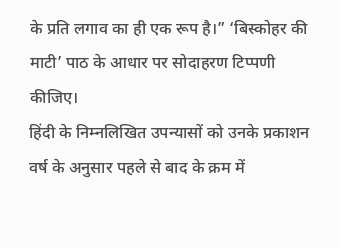के प्रति लगाव का ही एक रूप है।” ‘बिस्कोहर की माटी’ पाठ के आधार पर सोदाहरण टिप्पणी कीजिए।
हिंदी के निम्नलिखित उपन्यासों को उनके प्रकाशन वर्ष के अनुसार पहले से बाद के क्रम में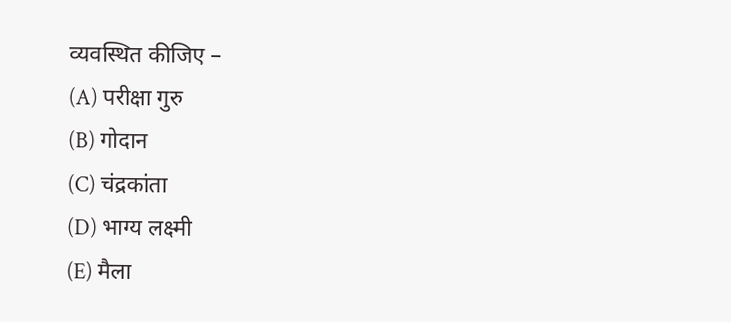व्यवस्थित कीजिए –
(A) परीक्षा गुरु
(B) गोदान
(C) चंद्रकांता
(D) भाग्य लक्ष्मी
(E) मैला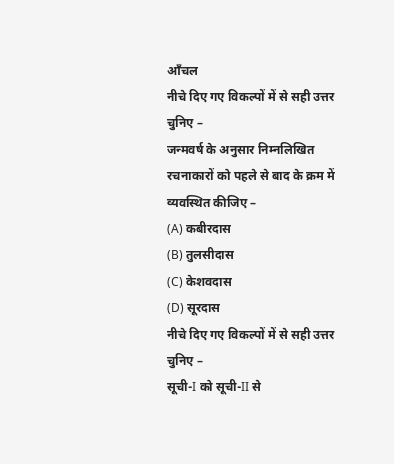आँचल
नीचे दिए गए विकल्पों में से सही उत्तर चुनिए –
जन्मवर्ष के अनुसार निम्नलिखित रचनाकारों को पहले से बाद के क्रम में व्यवस्थित कीजिए –
(A) कबीरदास
(B) तुलसीदास
(C) केशवदास
(D) सूरदास
नीचे दिए गए विकल्पों में से सही उत्तर चुनिए –
सूची-I को सूची-II से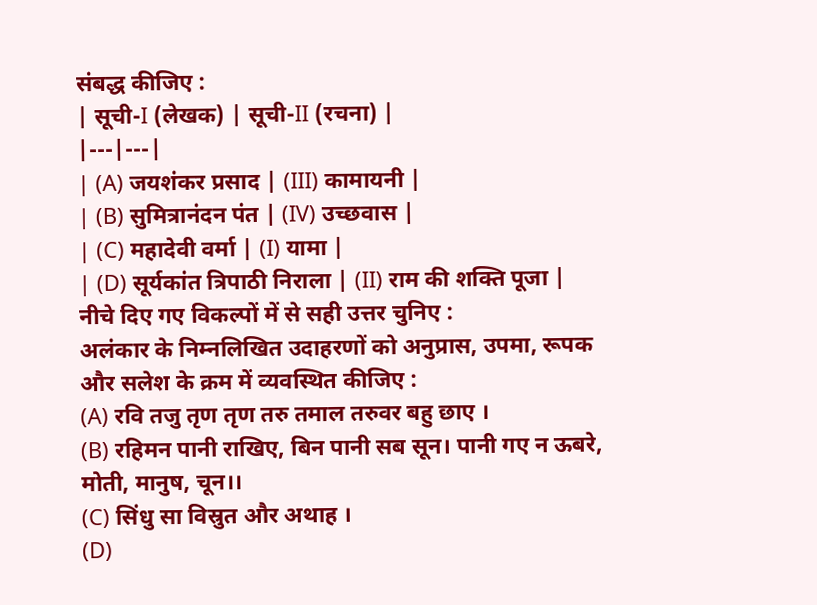संबद्ध कीजिए :
| सूची-I (लेखक) | सूची-II (रचना) |
|---|---|
| (A) जयशंकर प्रसाद | (III) कामायनी |
| (B) सुमित्रानंदन पंत | (IV) उच्छवास |
| (C) महादेवी वर्मा | (I) यामा |
| (D) सूर्यकांत त्रिपाठी निराला | (II) राम की शक्ति पूजा |
नीचे दिए गए विकल्पों में से सही उत्तर चुनिए :
अलंकार के निम्नलिखित उदाहरणों को अनुप्रास, उपमा, रूपक और सलेश के क्रम में व्यवस्थित कीजिए :
(A) रवि तजु तृण तृण तरु तमाल तरुवर बहु छाए ।
(B) रहिमन पानी राखिए, बिन पानी सब सून। पानी गए न ऊबरे, मोती, मानुष, चून।।
(C) सिंधु सा विस्रुत और अथाह ।
(D)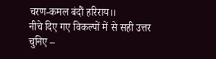चरण-कमल बंदौं हरिराय।।
नीचे दिए गए विकल्पों में से सही उत्तर चुनिए –